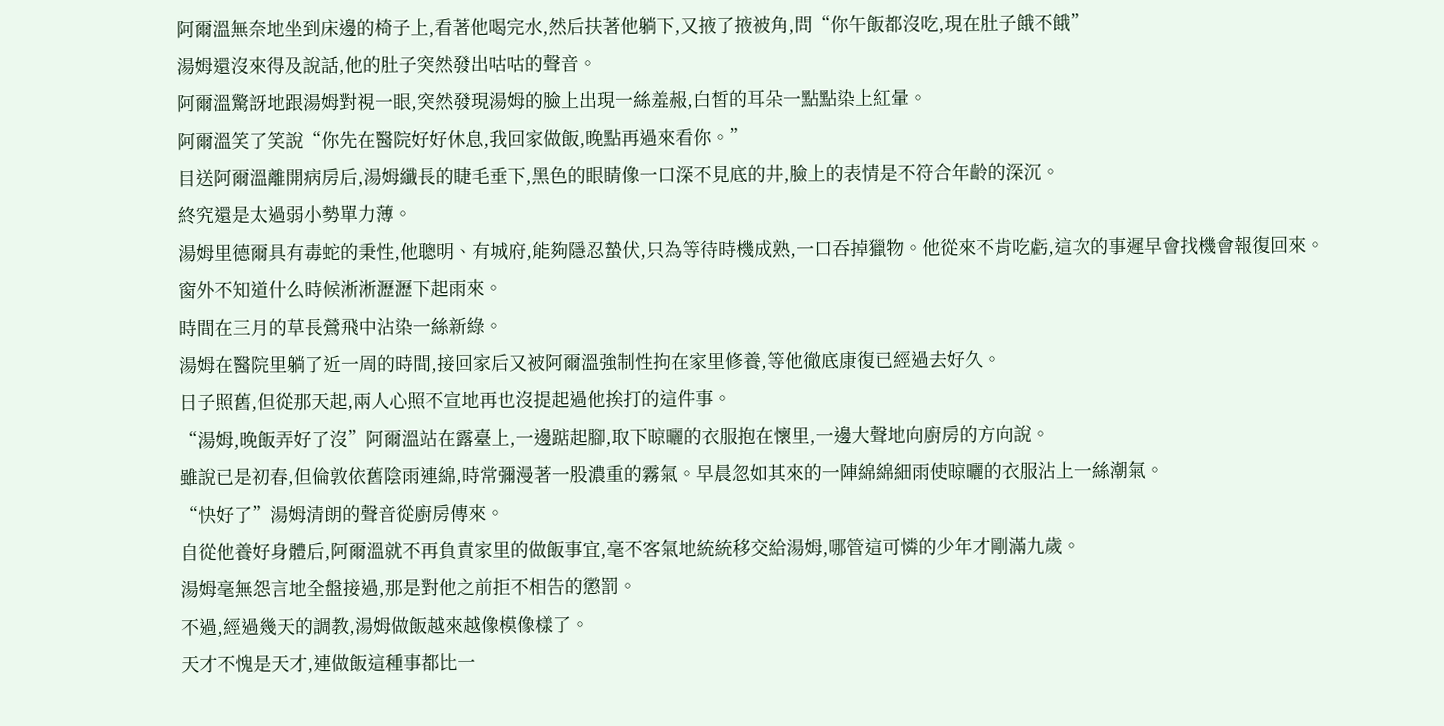阿爾溫無奈地坐到床邊的椅子上,看著他喝完水,然后扶著他躺下,又掖了掖被角,問“你午飯都沒吃,現在肚子餓不餓”
湯姆還沒來得及說話,他的肚子突然發出咕咕的聲音。
阿爾溫驚訝地跟湯姆對視一眼,突然發現湯姆的臉上出現一絲羞赧,白皙的耳朵一點點染上紅暈。
阿爾溫笑了笑說“你先在醫院好好休息,我回家做飯,晚點再過來看你。”
目送阿爾溫離開病房后,湯姆纖長的睫毛垂下,黑色的眼睛像一口深不見底的井,臉上的表情是不符合年齡的深沉。
終究還是太過弱小勢單力薄。
湯姆里德爾具有毒蛇的秉性,他聰明、有城府,能夠隱忍蟄伏,只為等待時機成熟,一口吞掉獵物。他從來不肯吃虧,這次的事遲早會找機會報復回來。
窗外不知道什么時候淅淅瀝瀝下起雨來。
時間在三月的草長鶯飛中沾染一絲新綠。
湯姆在醫院里躺了近一周的時間,接回家后又被阿爾溫強制性拘在家里修養,等他徹底康復已經過去好久。
日子照舊,但從那天起,兩人心照不宣地再也沒提起過他挨打的這件事。
“湯姆,晚飯弄好了沒”阿爾溫站在露臺上,一邊踮起腳,取下晾曬的衣服抱在懷里,一邊大聲地向廚房的方向說。
雖說已是初春,但倫敦依舊陰雨連綿,時常彌漫著一股濃重的霧氣。早晨忽如其來的一陣綿綿細雨使晾曬的衣服沾上一絲潮氣。
“快好了”湯姆清朗的聲音從廚房傳來。
自從他養好身體后,阿爾溫就不再負責家里的做飯事宜,毫不客氣地統統移交給湯姆,哪管這可憐的少年才剛滿九歲。
湯姆毫無怨言地全盤接過,那是對他之前拒不相告的懲罰。
不過,經過幾天的調教,湯姆做飯越來越像模像樣了。
天才不愧是天才,連做飯這種事都比一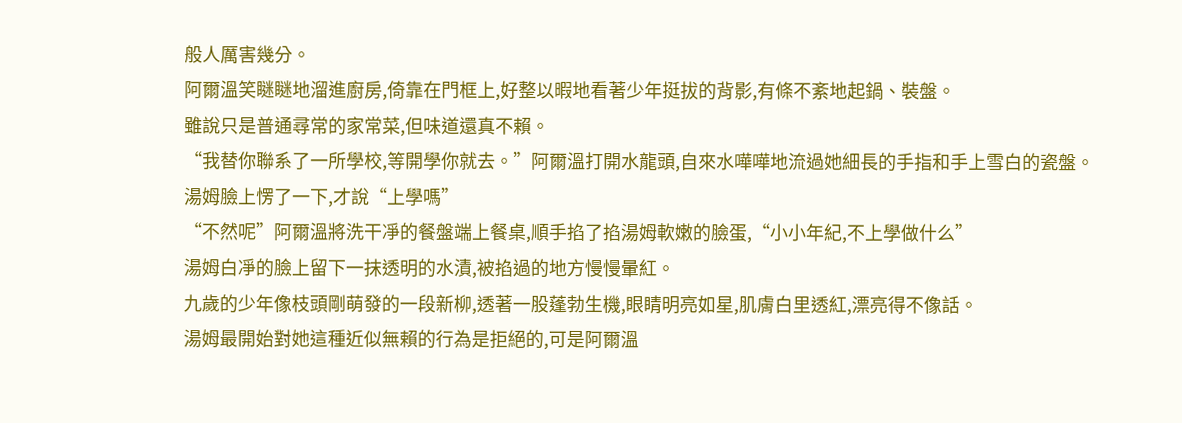般人厲害幾分。
阿爾溫笑瞇瞇地溜進廚房,倚靠在門框上,好整以暇地看著少年挺拔的背影,有條不紊地起鍋、裝盤。
雖說只是普通尋常的家常菜,但味道還真不賴。
“我替你聯系了一所學校,等開學你就去。”阿爾溫打開水龍頭,自來水嘩嘩地流過她細長的手指和手上雪白的瓷盤。
湯姆臉上愣了一下,才說“上學嗎”
“不然呢”阿爾溫將洗干凈的餐盤端上餐桌,順手掐了掐湯姆軟嫩的臉蛋,“小小年紀,不上學做什么”
湯姆白凈的臉上留下一抹透明的水漬,被掐過的地方慢慢暈紅。
九歲的少年像枝頭剛萌發的一段新柳,透著一股蓬勃生機,眼睛明亮如星,肌膚白里透紅,漂亮得不像話。
湯姆最開始對她這種近似無賴的行為是拒絕的,可是阿爾溫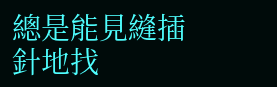總是能見縫插針地找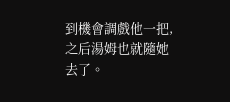到機會調戲他一把,之后湯姆也就隨她去了。